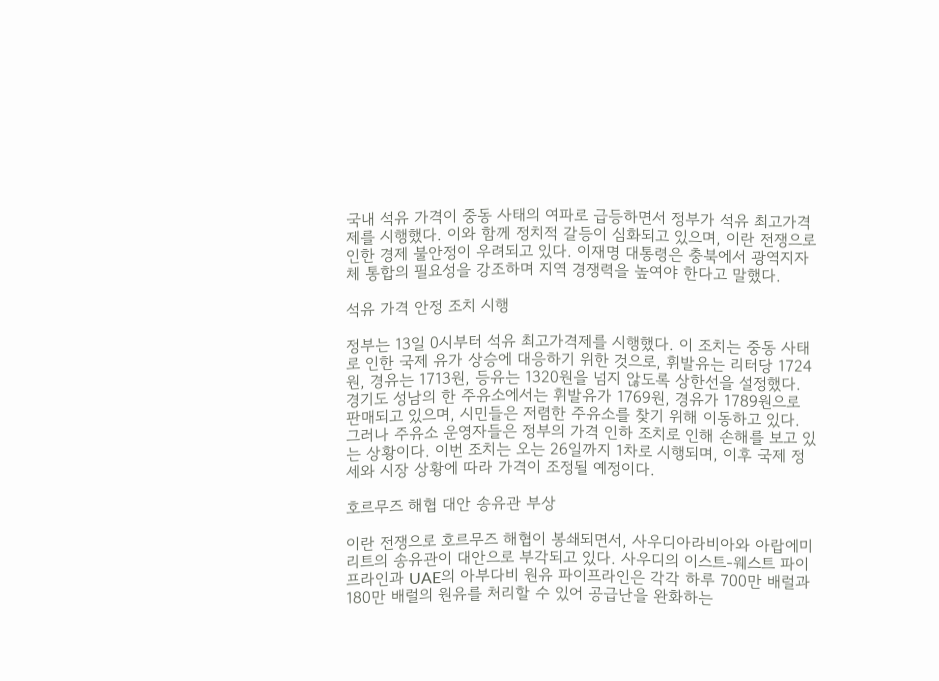국내 석유 가격이 중동 사태의 여파로 급등하면서 정부가 석유 최고가격제를 시행했다. 이와 함께 정치적 갈등이 심화되고 있으며, 이란 전쟁으로 인한 경제 불안정이 우려되고 있다. 이재명 대통령은 충북에서 광역지자체 통합의 필요성을 강조하며 지역 경쟁력을 높여야 한다고 말했다.

석유 가격 안정 조치 시행

정부는 13일 0시부터 석유 최고가격제를 시행했다. 이 조치는 중동 사태로 인한 국제 유가 상승에 대응하기 위한 것으로, 휘발유는 리터당 1724원, 경유는 1713원, 등유는 1320원을 넘지 않도록 상한선을 설정했다. 경기도 성남의 한 주유소에서는 휘발유가 1769원, 경유가 1789원으로 판매되고 있으며, 시민들은 저렴한 주유소를 찾기 위해 이동하고 있다. 그러나 주유소 운영자들은 정부의 가격 인하 조치로 인해 손해를 보고 있는 상황이다. 이번 조치는 오는 26일까지 1차로 시행되며, 이후 국제 정세와 시장 상황에 따라 가격이 조정될 예정이다.

호르무즈 해협 대안 송유관 부상

이란 전쟁으로 호르무즈 해협이 봉쇄되면서, 사우디아라비아와 아랍에미리트의 송유관이 대안으로 부각되고 있다. 사우디의 이스트-웨스트 파이프라인과 UAE의 아부다비 원유 파이프라인은 각각 하루 700만 배럴과 180만 배럴의 원유를 처리할 수 있어 공급난을 완화하는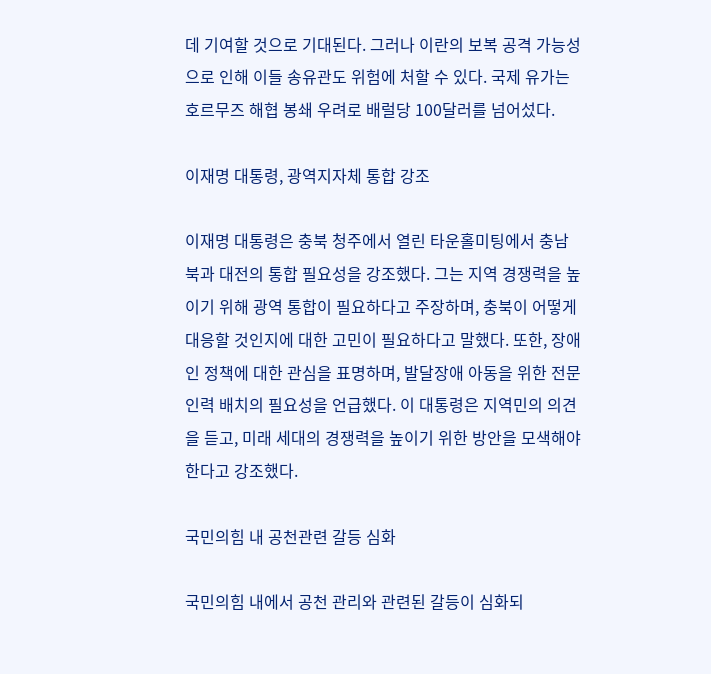데 기여할 것으로 기대된다. 그러나 이란의 보복 공격 가능성으로 인해 이들 송유관도 위험에 처할 수 있다. 국제 유가는 호르무즈 해협 봉쇄 우려로 배럴당 100달러를 넘어섰다.

이재명 대통령, 광역지자체 통합 강조

이재명 대통령은 충북 청주에서 열린 타운홀미팅에서 충남북과 대전의 통합 필요성을 강조했다. 그는 지역 경쟁력을 높이기 위해 광역 통합이 필요하다고 주장하며, 충북이 어떻게 대응할 것인지에 대한 고민이 필요하다고 말했다. 또한, 장애인 정책에 대한 관심을 표명하며, 발달장애 아동을 위한 전문인력 배치의 필요성을 언급했다. 이 대통령은 지역민의 의견을 듣고, 미래 세대의 경쟁력을 높이기 위한 방안을 모색해야 한다고 강조했다.

국민의힘 내 공천관련 갈등 심화

국민의힘 내에서 공천 관리와 관련된 갈등이 심화되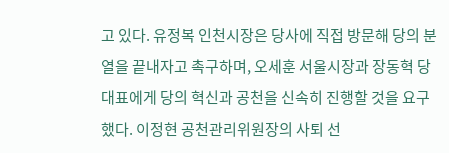고 있다. 유정복 인천시장은 당사에 직접 방문해 당의 분열을 끝내자고 촉구하며, 오세훈 서울시장과 장동혁 당대표에게 당의 혁신과 공천을 신속히 진행할 것을 요구했다. 이정현 공천관리위원장의 사퇴 선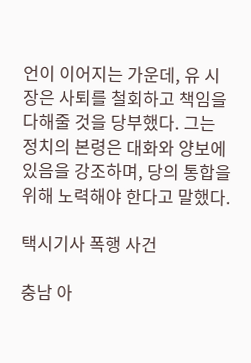언이 이어지는 가운데, 유 시장은 사퇴를 철회하고 책임을 다해줄 것을 당부했다. 그는 정치의 본령은 대화와 양보에 있음을 강조하며, 당의 통합을 위해 노력해야 한다고 말했다.

택시기사 폭행 사건

충남 아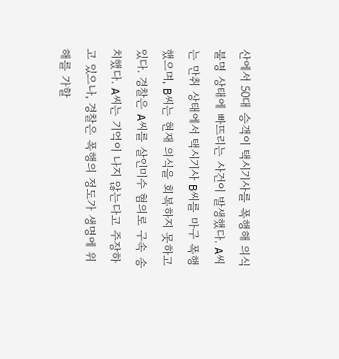산에서 50대 승객이 택시기사를 폭행해 의식불명 상태에 빠뜨리는 사건이 발생했다. A씨는 만취 상태에서 택시기사 B씨를 마구 폭행했으며, B씨는 현재 의식을 회복하지 못하고 있다. 경찰은 A씨를 살인미수 혐의로 구속 송치했다. A씨는 기억이 나지 않는다고 주장하고 있으나, 경찰은 폭행의 정도가 생명에 위해를 가할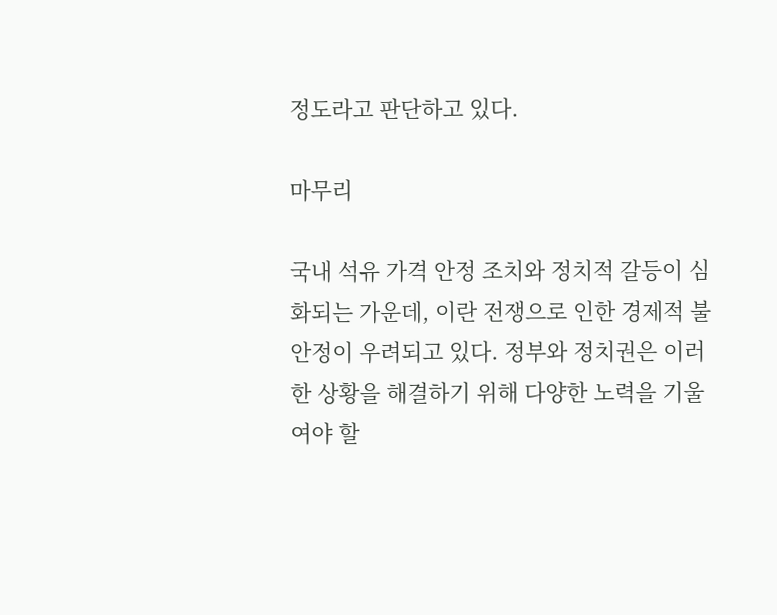정도라고 판단하고 있다.

마무리

국내 석유 가격 안정 조치와 정치적 갈등이 심화되는 가운데, 이란 전쟁으로 인한 경제적 불안정이 우려되고 있다. 정부와 정치권은 이러한 상황을 해결하기 위해 다양한 노력을 기울여야 할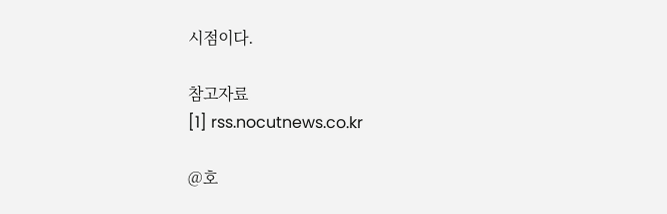시점이다.

참고자료
[1] rss.nocutnews.co.kr

@호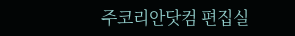주코리안닷컴 편집실